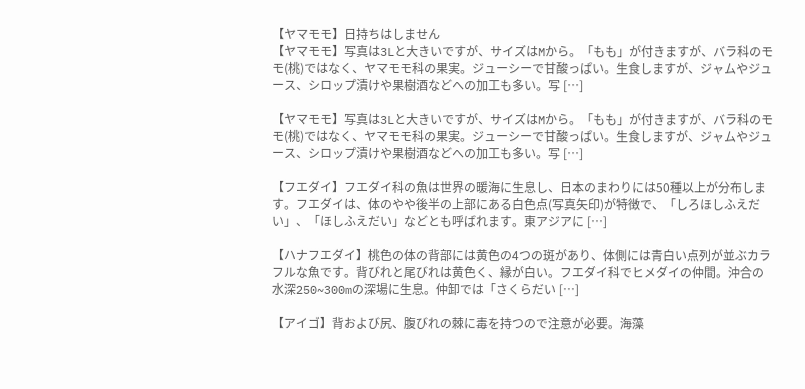【ヤマモモ】日持ちはしません
【ヤマモモ】写真は3Lと大きいですが、サイズはMから。「もも」が付きますが、バラ科のモモ(桃)ではなく、ヤマモモ科の果実。ジューシーで甘酸っぱい。生食しますが、ジャムやジュース、シロップ漬けや果樹酒などへの加工も多い。写 […]

【ヤマモモ】写真は3Lと大きいですが、サイズはMから。「もも」が付きますが、バラ科のモモ(桃)ではなく、ヤマモモ科の果実。ジューシーで甘酸っぱい。生食しますが、ジャムやジュース、シロップ漬けや果樹酒などへの加工も多い。写 […]

【フエダイ】フエダイ科の魚は世界の暖海に生息し、日本のまわりには50種以上が分布します。フエダイは、体のやや後半の上部にある白色点(写真矢印)が特徴で、「しろほしふえだい」、「ほしふえだい」などとも呼ばれます。東アジアに […]

【ハナフエダイ】桃色の体の背部には黄色の4つの斑があり、体側には青白い点列が並ぶカラフルな魚です。背びれと尾びれは黄色く、縁が白い。フエダイ科でヒメダイの仲間。沖合の水深250~300mの深場に生息。仲卸では「さくらだい […]

【アイゴ】背および尻、腹びれの棘に毒を持つので注意が必要。海藻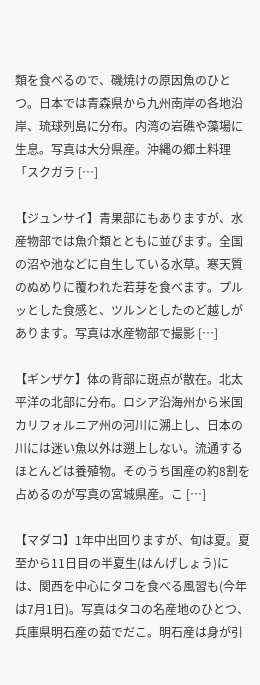類を食べるので、磯焼けの原因魚のひとつ。日本では青森県から九州南岸の各地沿岸、琉球列島に分布。内湾の岩礁や藻場に生息。写真は大分県産。沖縄の郷土料理「スクガラ […]

【ジュンサイ】青果部にもありますが、水産物部では魚介類とともに並びます。全国の沼や池などに自生している水草。寒天質のぬめりに覆われた若芽を食べます。プルッとした食感と、ツルンとしたのど越しがあります。写真は水産物部で撮影 […]

【ギンザケ】体の背部に斑点が散在。北太平洋の北部に分布。ロシア沿海州から米国カリフォルニア州の河川に溯上し、日本の川には迷い魚以外は遡上しない。流通するほとんどは養殖物。そのうち国産の約8割を占めるのが写真の宮城県産。こ […]

【マダコ】1年中出回りますが、旬は夏。夏至から11日目の半夏生(はんげしょう)には、関西を中心にタコを食べる風習も(今年は7月1日)。写真はタコの名産地のひとつ、兵庫県明石産の茹でだこ。明石産は身が引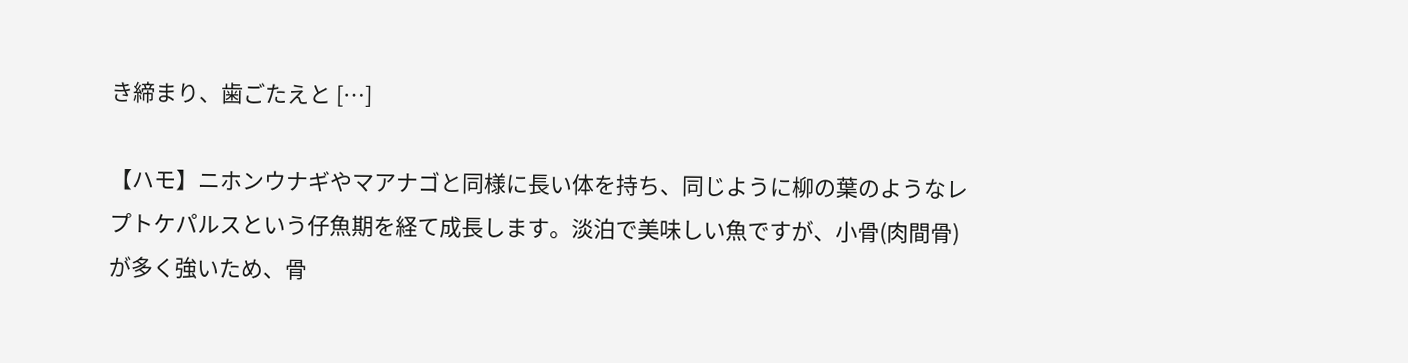き締まり、歯ごたえと […]

【ハモ】ニホンウナギやマアナゴと同様に長い体を持ち、同じように柳の葉のようなレプトケパルスという仔魚期を経て成長します。淡泊で美味しい魚ですが、小骨(肉間骨)が多く強いため、骨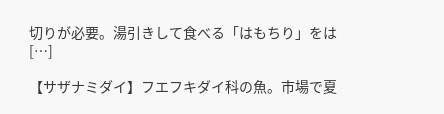切りが必要。湯引きして食べる「はもちり」をは […]

【サザナミダイ】フエフキダイ科の魚。市場で夏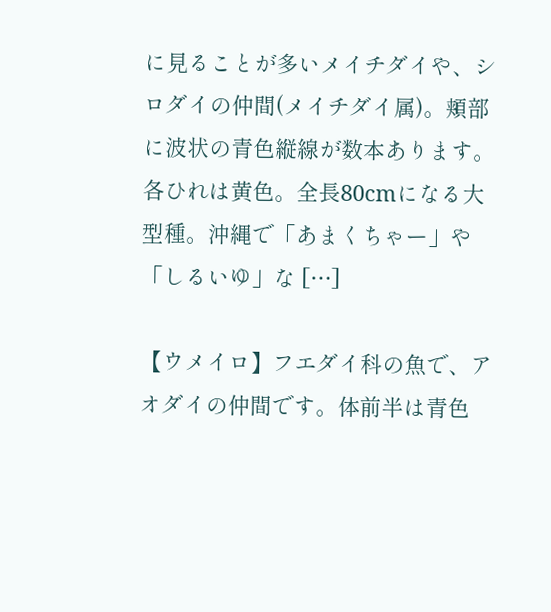に見ることが多いメイチダイや、シロダイの仲間(メイチダイ属)。頬部に波状の青色縦線が数本あります。各ひれは黄色。全長80cmになる大型種。沖縄で「あまくちゃー」や「しるいゆ」な […]

【ウメイロ】フエダイ科の魚で、アオダイの仲間です。体前半は青色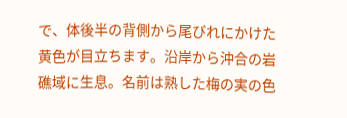で、体後半の背側から尾びれにかけた黄色が目立ちます。沿岸から沖合の岩礁域に生息。名前は熟した梅の実の色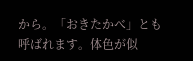から。「おきたかべ」とも呼ばれます。体色が似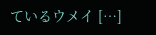ているウメイ […]